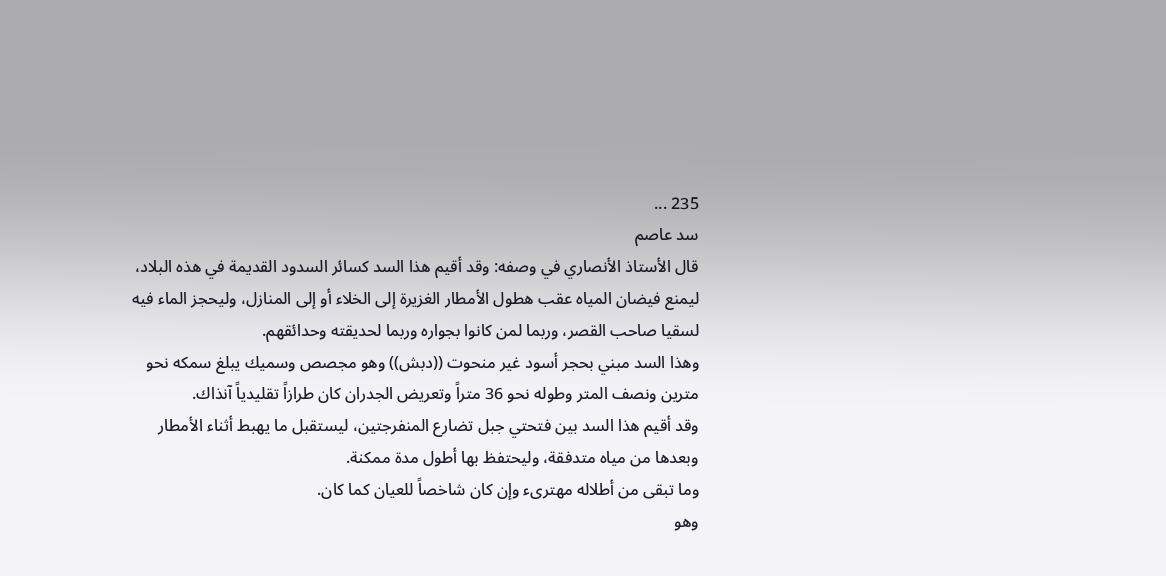235 ...
سد عاصم
قال الأستاذ الأنصاري في وصفه: وقد أقيم هذا السد كسائر السدود القديمة في هذه البلاد، ليمنع فيضان المياه عقب هطول الأمطار الغزيرة إلى الخلاء أو إلى المنازل، وليحجز الماء فيه لسقيا صاحب القصر، وربما لمن كانوا بجواره وربما لحديقته وحدائقهم.
وهذا السد مبني بحجر أسود غير منحوت ((دبش)) وهو مجصص وسميك يبلغ سمكه نحو مترين ونصف المتر وطوله نحو 36 متراً وتعريض الجدران كان طرازاً تقليدياً آنذاك.
وقد أقيم هذا السد بين فتحتي جبل تضارع المنفرجتين، ليستقبل ما يهبط أثناء الأمطار وبعدها من مياه متدفقة، وليحتفظ بها أطول مدة ممكنة.
وما تبقى من أطلاله مهترىء وإن كان شاخصاً للعيان كما كان.
وهو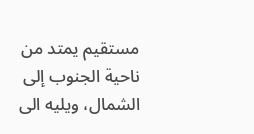مستقيم يمتد من ناحية الجنوب إلى الشمال، ويليه الى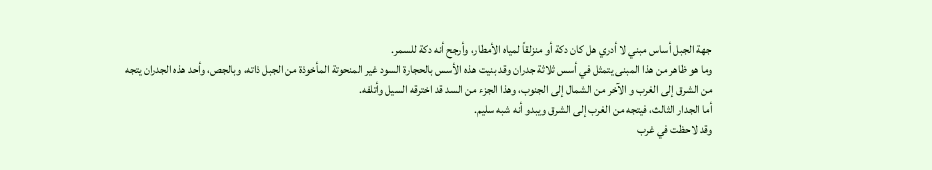جهة الجبل أساس مبني لا أدري هل كان دكة أو منزلقاً لمياه الأمطار، وأرجح أنه دكة للسمر.
وما هو ظاهر من هذا المبنى يتمثل في أسس ثلاثة جدران وقد بنيت هذه الأسس بالحجارة السود غير المنحوتة المأخوذة من الجبل ذاته، وبالجص، وأحد هذه الجدران يتجه من الشرق إلى الغرب و الآخر من الشمال إلى الجنوب، وهذا الجزء من السد قد اخترقه السيل وأتلفه.
أما الجدار الثالث، فيتجه من الغرب إلى الشرق ويبدو أنه شبه سليم.
وقد لاحظت في غرب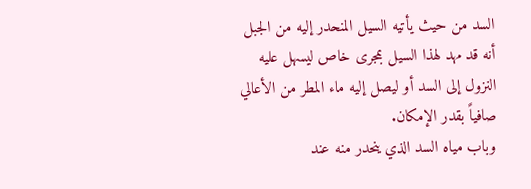السد من حيث يأتيه السيل المنحدر إليه من الجبل أنه قد مهد لهذا السيل بمجرى خاص ليسهل عليه النزول إلى السد أو ليصل إليه ماء المطر من الأعالي صافياً بقدر الإمكان.
وباب مياه السد الذي ينحدر منه عند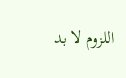اللزوم لا بد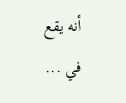أنه يقع في ...